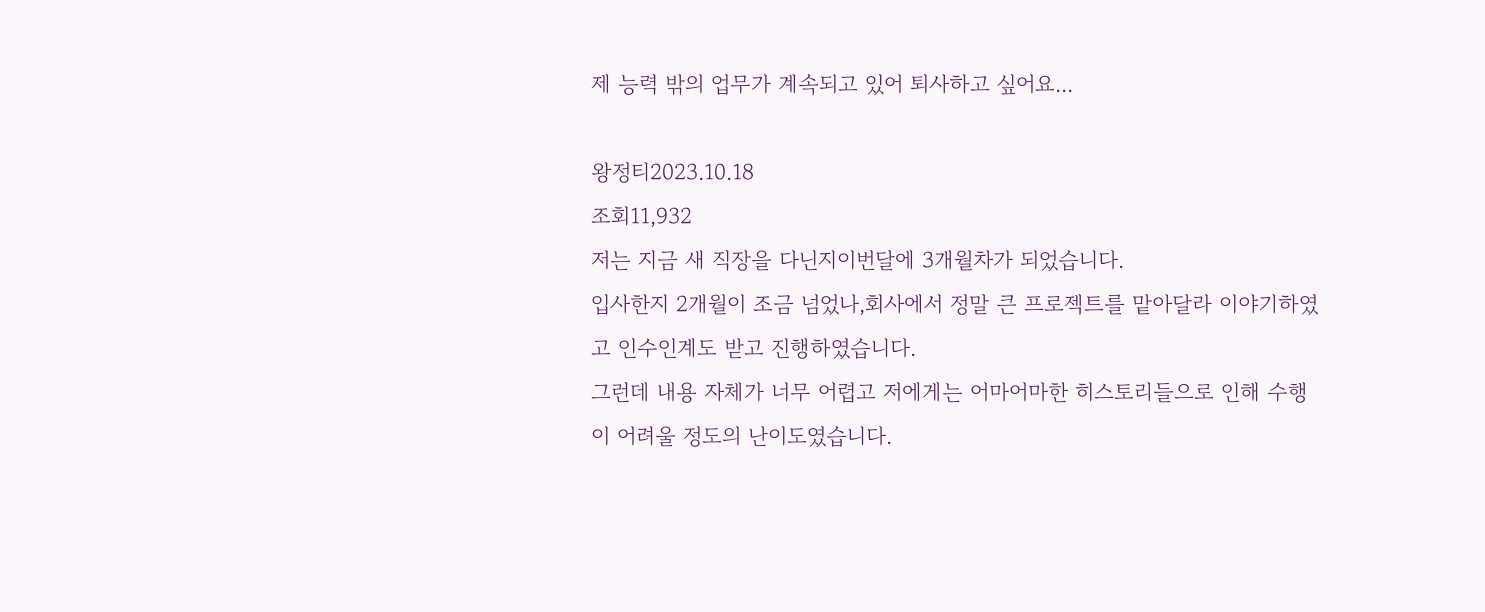제 능력 밖의 업무가 계속되고 있어 퇴사하고 싶어요...

왕정티2023.10.18
조회11,932
저는 지금 새 직장을 다닌지이번달에 3개월차가 되었습니다.
입사한지 2개월이 조금 넘었나,회사에서 정말 큰 프로젝트를 맡아달라 이야기하였고 인수인계도 받고 진행하였습니다.
그런데 내용 자체가 너무 어렵고 저에게는 어마어마한 히스토리들으로 인해 수행이 어려울 정도의 난이도였습니다.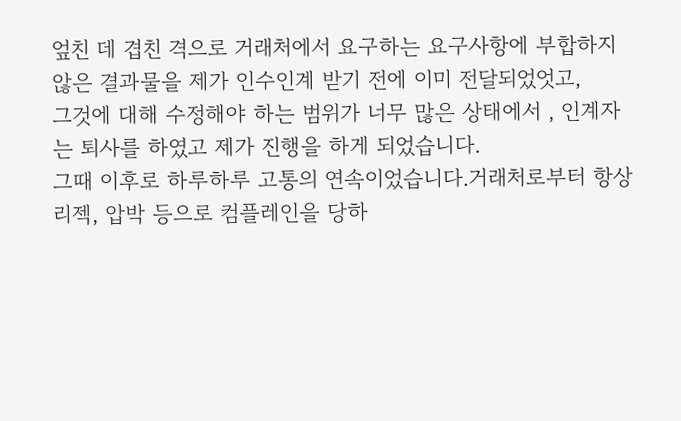엎친 데 겹친 격으로 거래처에서 요구하는 요구사항에 부합하지 않은 결과물을 제가 인수인계 받기 전에 이미 전달되었엇고,
그것에 대해 수정해야 하는 범위가 너무 많은 상태에서 , 인계자는 퇴사를 하였고 제가 진행을 하게 되었습니다.
그때 이후로 하루하루 고통의 연속이었습니다.거래처로부터 항상 리젝, 압박 등으로 컴플레인을 당하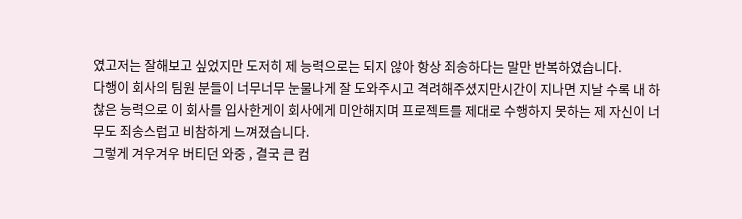였고저는 잘해보고 싶었지만 도저히 제 능력으로는 되지 않아 항상 죄송하다는 말만 반복하였습니다.
다행이 회사의 팀원 분들이 너무너무 눈물나게 잘 도와주시고 격려해주셨지만시간이 지나면 지날 수록 내 하찮은 능력으로 이 회사를 입사한게이 회사에게 미안해지며 프로젝트를 제대로 수행하지 못하는 제 자신이 너무도 죄송스럽고 비참하게 느껴졌습니다.
그렇게 겨우겨우 버티던 와중 , 결국 큰 컴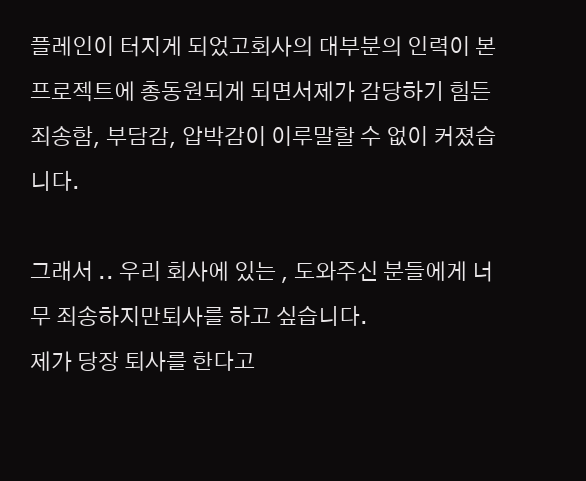플레인이 터지게 되었고회사의 대부분의 인력이 본 프로젝트에 총동원되게 되면서제가 감당하기 힘든 죄송함, 부담감, 압박감이 이루말할 수 없이 커졌습니다.

그래서 .. 우리 회사에 있는 , 도와주신 분들에게 너무 죄송하지만퇴사를 하고 싶습니다.
제가 당장 퇴사를 한다고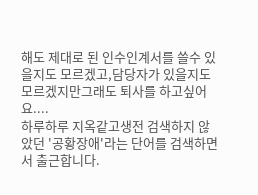해도 제대로 된 인수인계서를 쓸수 있을지도 모르겠고,담당자가 있을지도 모르겠지만그래도 퇴사를 하고싶어요....
하루하루 지옥같고생전 검색하지 않았던 '공황장애'라는 단어를 검색하면서 출근합니다.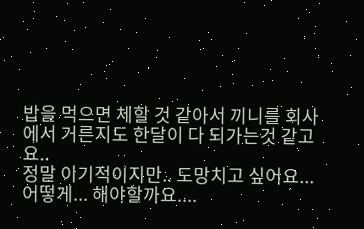밥을 먹으면 체할 것 같아서 끼니를 회사에서 거른지도 한달이 다 되가는것 같고요..
정말 이기적이지만.. 도망치고 싶어요...어떻게... 해야할까요....